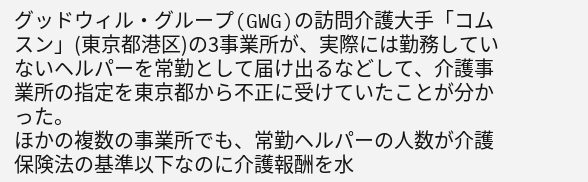グッドウィル・グループ(GWG)の訪問介護大手「コムスン」(東京都港区)の3事業所が、実際には勤務していないヘルパーを常勤として届け出るなどして、介護事業所の指定を東京都から不正に受けていたことが分かった。
ほかの複数の事業所でも、常勤ヘルパーの人数が介護保険法の基準以下なのに介護報酬を水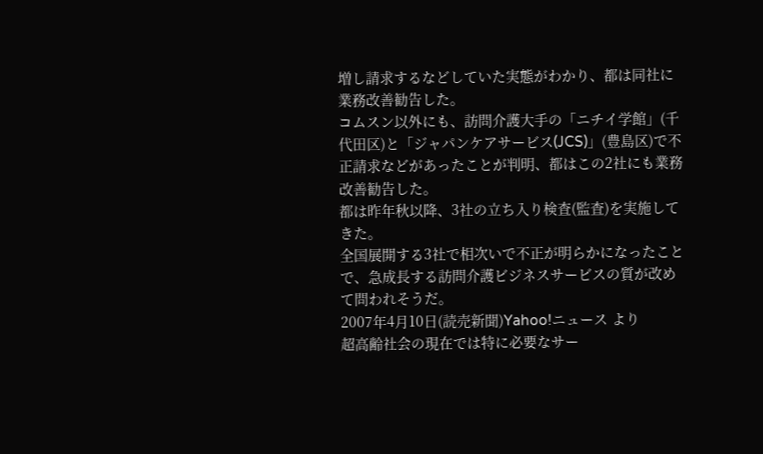増し請求するなどしていた実態がわかり、都は同社に業務改善勧告した。
コムスン以外にも、訪問介護大手の「ニチイ学館」(千代田区)と「ジャパンケアサービス(JCS)」(豊島区)で不正請求などがあったことが判明、都はこの2社にも業務改善勧告した。
都は昨年秋以降、3社の立ち入り検査(監査)を実施してきた。
全国展開する3社で相次いで不正が明らかになったことで、急成長する訪問介護ビジネスサービスの質が改めて問われそうだ。
2007年4月10日(読売新聞)Yahoo!ニュース より
超高齢社会の現在では特に必要なサー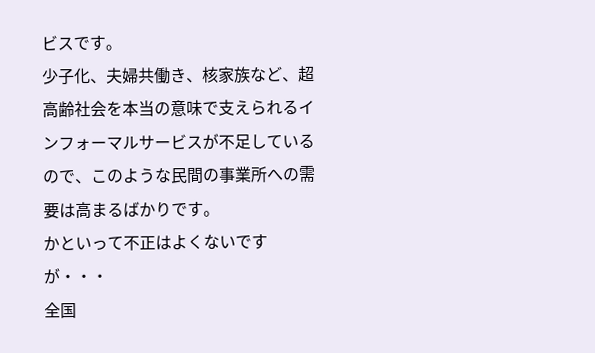ビスです。
少子化、夫婦共働き、核家族など、超高齢社会を本当の意味で支えられるインフォーマルサービスが不足しているので、このような民間の事業所への需要は高まるばかりです。
かといって不正はよくないですが・・・
全国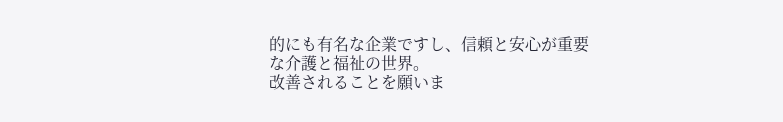的にも有名な企業ですし、信頼と安心が重要な介護と福祉の世界。
改善されることを願いま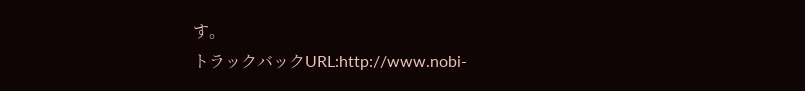す。
トラックバックURL:http://www.nobi-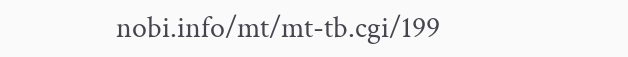nobi.info/mt/mt-tb.cgi/199